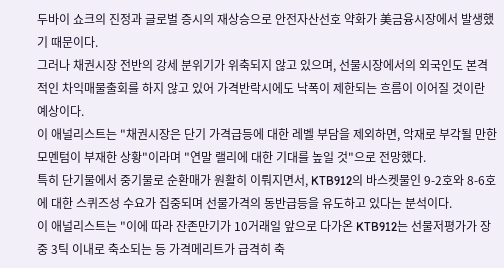두바이 쇼크의 진정과 글로벌 증시의 재상승으로 안전자산선호 약화가 美금융시장에서 발생했기 때문이다.
그러나 채권시장 전반의 강세 분위기가 위축되지 않고 있으며, 선물시장에서의 외국인도 본격적인 차익매물출회를 하지 않고 있어 가격반락시에도 낙폭이 제한되는 흐름이 이어질 것이란 예상이다.
이 애널리스트는 "채권시장은 단기 가격급등에 대한 레벨 부담을 제외하면, 악재로 부각될 만한 모멘텀이 부재한 상황"이라며 "연말 랠리에 대한 기대를 높일 것"으로 전망했다.
특히 단기물에서 중기물로 순환매가 원활히 이뤄지면서, KTB912의 바스켓물인 9-2호와 8-6호에 대한 스퀴즈성 수요가 집중되며 선물가격의 동반급등을 유도하고 있다는 분석이다.
이 애널리스트는 "이에 따라 잔존만기가 10거래일 앞으로 다가온 KTB912는 선물저평가가 장중 3틱 이내로 축소되는 등 가격메리트가 급격히 축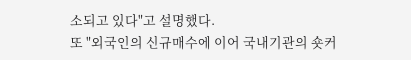소되고 있다"고 설명했다.
또 "외국인의 신규매수에 이어 국내기관의 숏커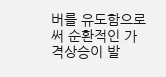버를 유도함으로써 순환적인 가격상승이 발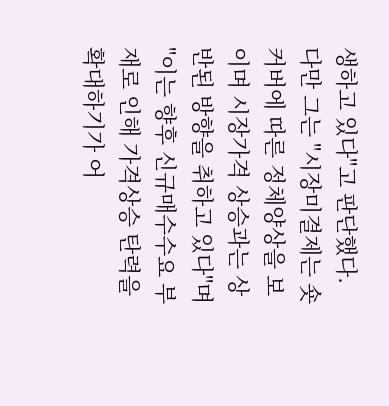생하고 있다"고 판단했다.
다만 그는 "시장미결제는 숏커버에 따른 정체양상을 보이며 시장가격 상승과는 상반된 방향을 취하고 있다"며 "이는 향후 신규매수수요 부재로 인해 가격상승 탄력을 확대하기가 어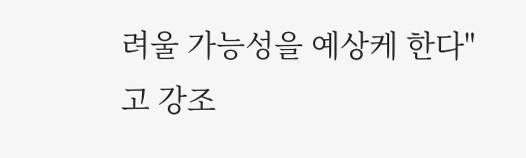려울 가능성을 예상케 한다"고 강조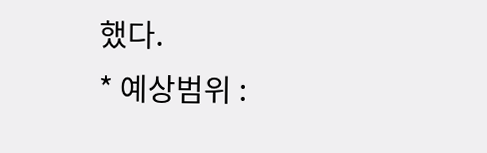했다.
* 예상범위 :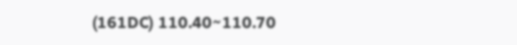(161DC) 110.40~110.70